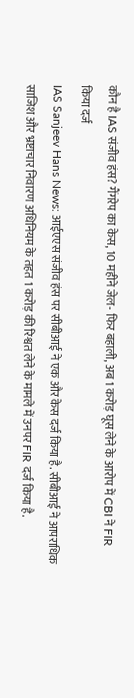कौन है IAS संजीव हंस? गैंगरेप का केस, 10 महीने जेल- फिर बहाली, अब 1 करोड़ घूस लेने के आरोप में CBI ने FIR किया दर्ज
IAS Sanjeev Hans News: आईएएस संजीव हंस पर सीबीआई ने एक और केस दर्ज किया है. सीबीआई ने आपराधिक साजिश और भ्रष्टाचार निवारण अधिनियम के तहत 1 करोड़ की रिश्वत लेने के मामले में उनपर FIR दर्ज किया है.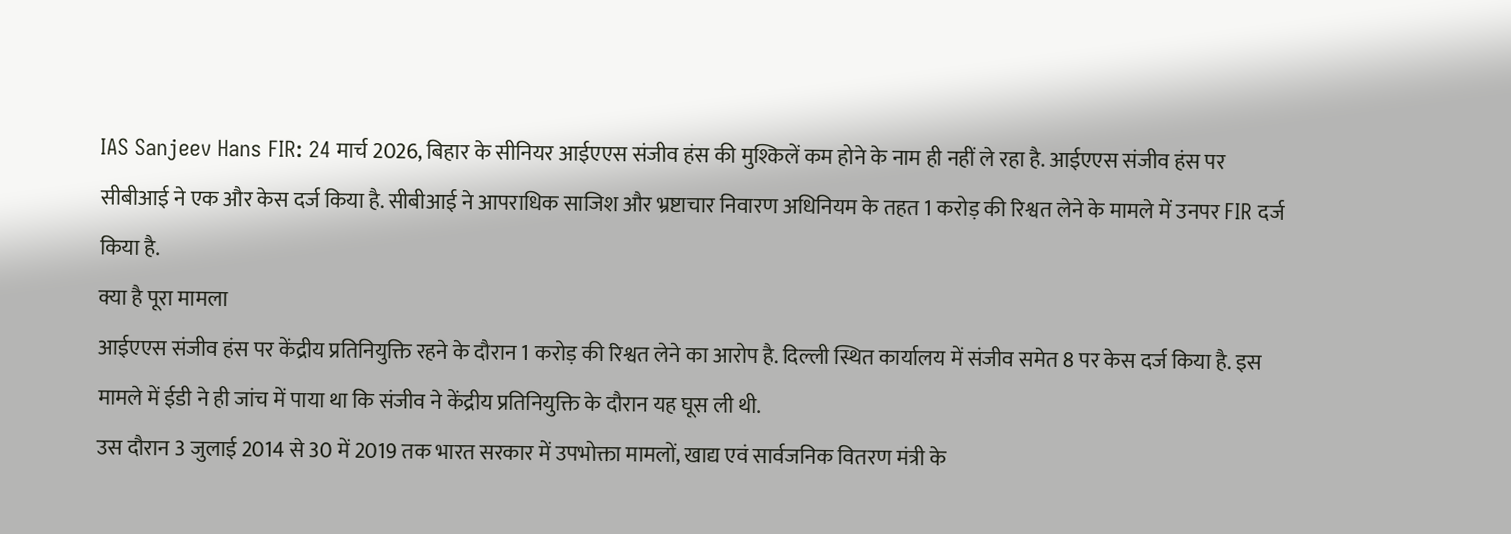IAS Sanjeev Hans FIR: 24 मार्च 2026, बिहार के सीनियर आईएएस संजीव हंस की मुश्किलें कम होने के नाम ही नहीं ले रहा है. आईएएस संजीव हंस पर सीबीआई ने एक और केस दर्ज किया है. सीबीआई ने आपराधिक साजिश और भ्रष्टाचार निवारण अधिनियम के तहत 1 करोड़ की रिश्वत लेने के मामले में उनपर FIR दर्ज किया है.
क्या है पूरा मामला
आईएएस संजीव हंस पर केंद्रीय प्रतिनियुक्ति रहने के दौरान 1 करोड़ की रिश्वत लेने का आरोप है. दिल्ली स्थित कार्यालय में संजीव समेत 8 पर केस दर्ज किया है. इस मामले में ईडी ने ही जांच में पाया था कि संजीव ने केंद्रीय प्रतिनियुक्ति के दौरान यह घूस ली थी.
उस दौरान 3 जुलाई 2014 से 30 में 2019 तक भारत सरकार में उपभोक्ता मामलों, खाद्य एवं सार्वजनिक वितरण मंत्री के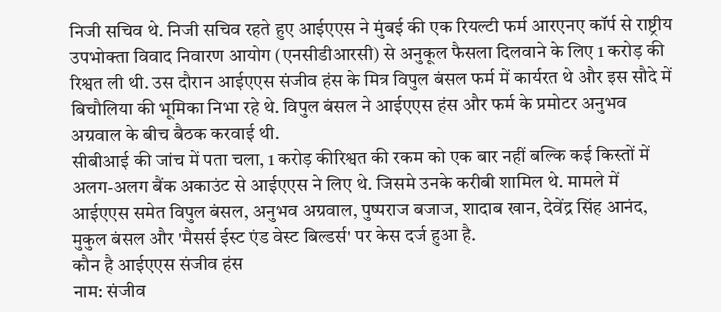निजी सचिव थे. निजी सचिव रहते हुए आईएएस ने मुंबई की एक रियल्टी फर्म आरएनए कॉर्प से राष्ट्रीय उपभोक्ता विवाद निवारण आयोग (एनसीडीआरसी) से अनुकूल फैसला दिलवाने के लिए 1 करोड़ की रिश्वत ली थी. उस दौरान आईएएस संजीव हंस के मित्र विपुल बंसल फर्म में कार्यरत थे और इस सौदे में बिचौलिया की भूमिका निभा रहे थे. विपुल बंसल ने आईएएस हंस और फर्म के प्रमोटर अनुभव अग्रवाल के बीच बैठक करवाई थी.
सीबीआई की जांच में पता चला, 1 करोड़ कीरिश्वत की रकम को एक बार नहीं बल्कि कई किस्तों में अलग-अलग बैंक अकाउंट से आईएएस ने लिए थे. जिसमे उनके करीबी शामिल थे. मामले में आईएएस समेत विपुल बंसल, अनुभव अग्रवाल, पुष्पराज बजाज, शादाब खान, देवेंद्र सिंह आनंद, मुकुल बंसल और 'मैसर्स ईस्ट एंड वेस्ट बिल्डर्स' पर केस दर्ज हुआ है.
कौन है आईएएस संजीव हंस
नाम: संजीव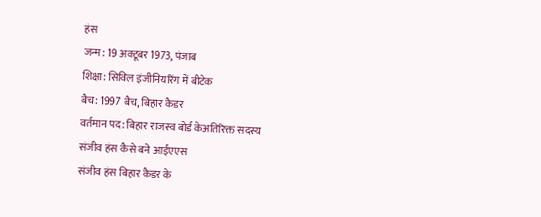हंस
जन्म: 19 अक्टूबर 1973, पंजाब
शिक्षा: सिविल इंजीनियरिंग में बीटेक
बैच: 1997 बैच, बिहार कैडर
वर्तमान पद: बिहार राजस्व बोर्ड केअतिरिक्त सदस्य
संजीव हंस कैसे बने आईएएस
संजीव हंस बिहार कैडर के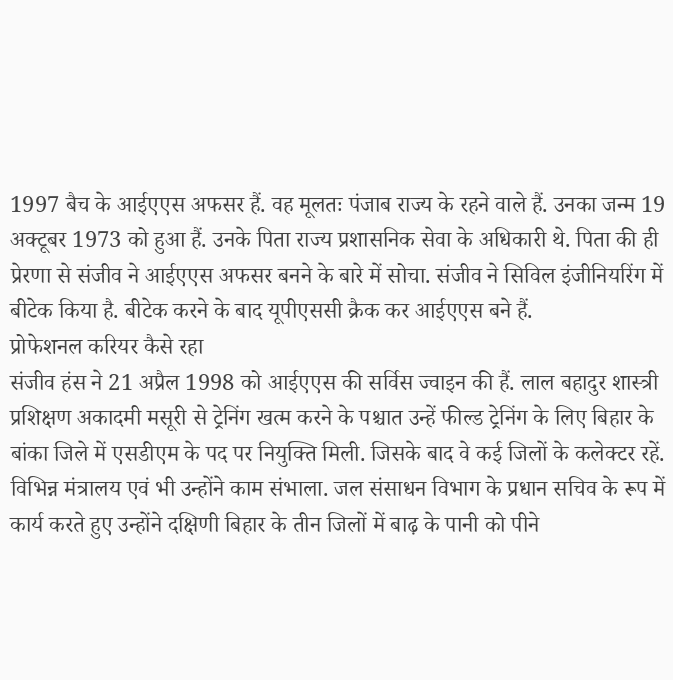1997 बैच के आईएएस अफसर हैं. वह मूलतः पंजाब राज्य के रहने वाले हैं. उनका जन्म 19 अक्टूबर 1973 को हुआ हैं. उनके पिता राज्य प्रशासनिक सेवा के अधिकारी थे. पिता की ही प्रेरणा से संजीव ने आईएएस अफसर बनने के बारे में सोचा. संजीव ने सिविल इंजीनियरिंग में बीटेक किया है. बीटेक करने के बाद यूपीएससी क्रैक कर आईएएस बने हैं.
प्रोफेशनल करियर कैसे रहा
संजीव हंस ने 21 अप्रैल 1998 को आईएएस की सर्विस ज्वाइन की हैं. लाल बहादुर शास्त्री प्रशिक्षण अकादमी मसूरी से ट्रेनिंग खत्म करने के पश्चात उन्हें फील्ड ट्रेनिंग के लिए बिहार के बांका जिले में एसडीएम के पद पर नियुक्ति मिली. जिसके बाद वे कई जिलों के कलेक्टर रहें. विभिन्न मंत्रालय एवं भी उन्होंने काम संभाला. जल संसाधन विभाग के प्रधान सचिव के रूप में कार्य करते हुए उन्होंने दक्षिणी बिहार के तीन जिलों में बाढ़ के पानी को पीने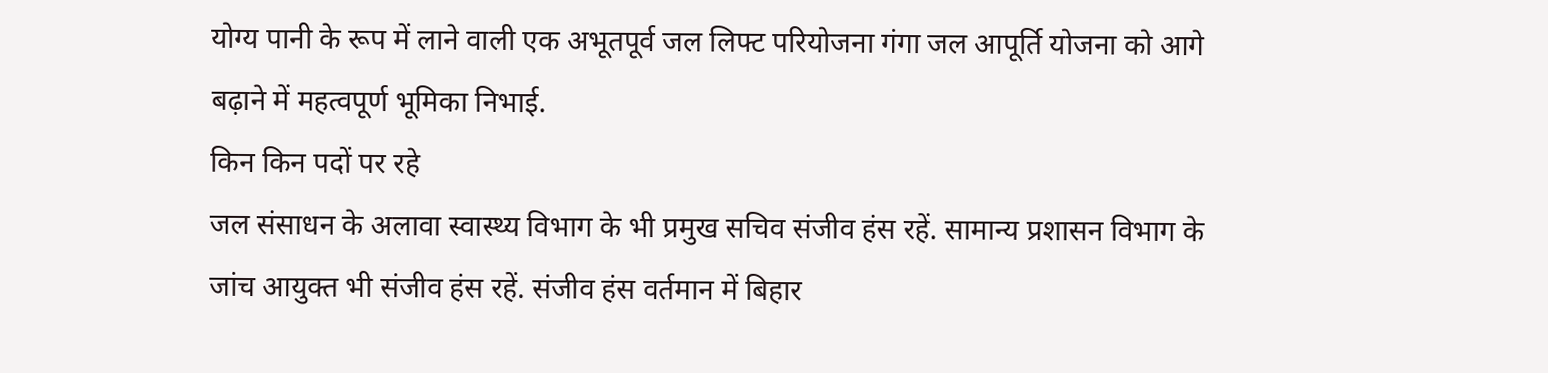योग्य पानी के रूप में लाने वाली एक अभूतपूर्व जल लिफ्ट परियोजना गंगा जल आपूर्ति योजना को आगे बढ़ाने में महत्वपूर्ण भूमिका निभाई.
किन किन पदों पर रहे
जल संसाधन के अलावा स्वास्थ्य विभाग के भी प्रमुख सचिव संजीव हंस रहें. सामान्य प्रशासन विभाग के जांच आयुक्त भी संजीव हंस रहें. संजीव हंस वर्तमान में बिहार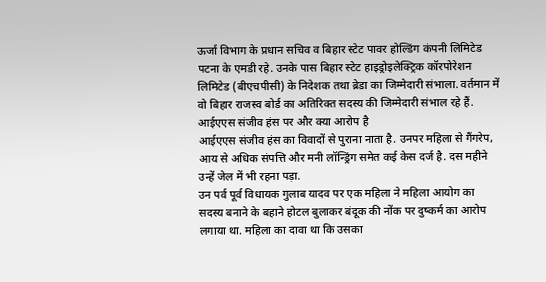ऊर्जा विभाग के प्रधान सचिव व बिहार स्टेट पावर होल्डिंग कंपनी लिमिटेड पटना के एमडी रहे. उनके पास बिहार स्टेट हाइड्रोइलेक्ट्रिक कॉरपोरेशन लिमिटेड (बीएचपीसी) के निदेशक तथा ब्रेडा का जिम्मेदारी संभाला. वर्तमान में वो बिहार राजस्व बोर्ड का अतिरिक्त सदस्य की जिम्मेदारी संभाल रहे हैं.
आईएएस संजीव हंस पर और क्या आरोप है
आईएएस संजीव हंस का विवादों से पुराना नाता है. उनपर महिला से गैंगरेप, आय से अधिक संपत्ति और मनी लॉन्ड्रिंग समेत कई केस दर्ज है. दस महीने उन्हें जेल में भी रहना पड़ा.
उन पर्व पूर्व विधायक गुलाब यादव पर एक महिला ने महिला आयोग का सदस्य बनाने के बहाने होटल बुलाकर बंदूक की नोंक पर दुष्कर्म का आरोप लगाया था. महिला का दावा था कि उसका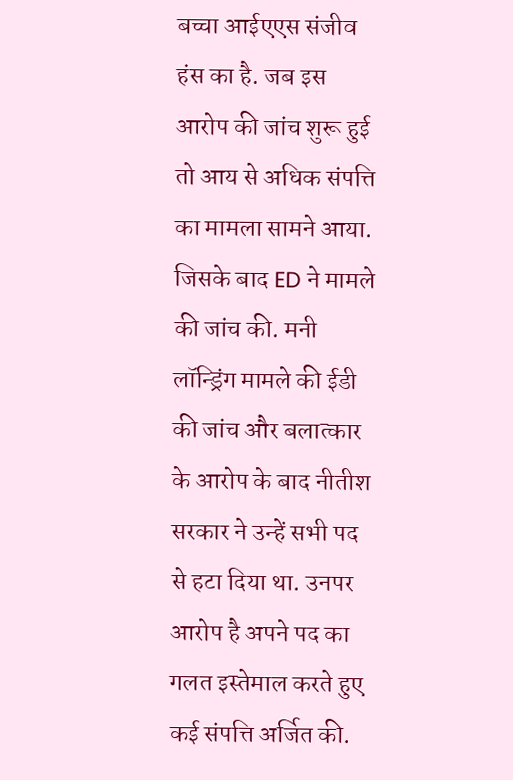बच्चा आईएएस संजीव हंस का है. जब इस आरोप की जांच शुरू हुई तो आय से अधिक संपत्ति का मामला सामने आया. जिसके बाद ED ने मामले की जांच की. मनी लॉन्ड्रिंग मामले की ईडी की जांच और बलात्कार के आरोप के बाद नीतीश सरकार ने उन्हें सभी पद से हटा दिया था. उनपर आरोप है अपने पद का गलत इस्तेमाल करते हुए कई संपत्ति अर्जित की.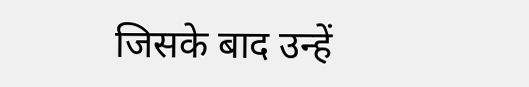जिसके बाद उन्हें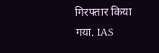गिरफ्तार किया गया. IAS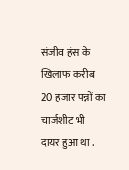संजीव हंस के खिलाफ करीब 20 हजार पन्नों का चार्जशीट भी दायर हुआ था .